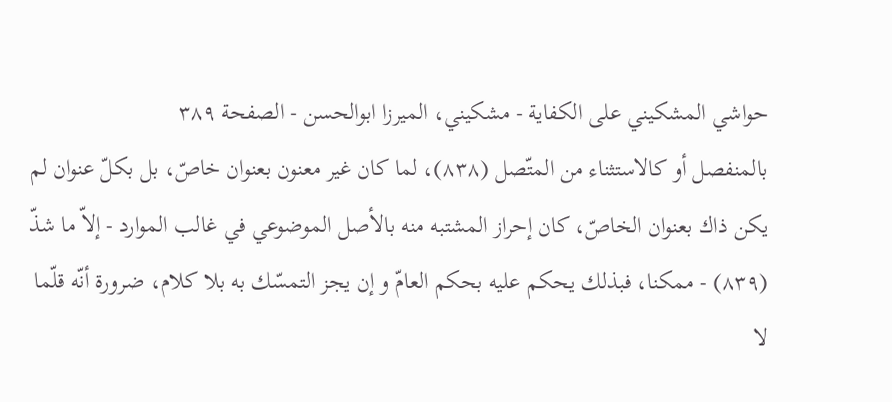حواشي المشكيني علی الكفاية - مشکیني، الميرزا ابوالحسن - الصفحة ٣٨٩
بالمنفصل أو كالاستثناء من المتّصل (٨٣٨)، لما كان غير معنون بعنوان خاصّ، بل بكلّ عنوان لم يكن ذاك بعنوان الخاصّ، كان إحراز المشتبه منه بالأصل الموضوعي في غالب الموارد - إلاّ ما شذّ (٨٣٩) - ممكنا، فبذلك يحكم عليه بحكم العامّ و إن يجز التمسّك به بلا كلام، ضرورة أنّه قلّما لا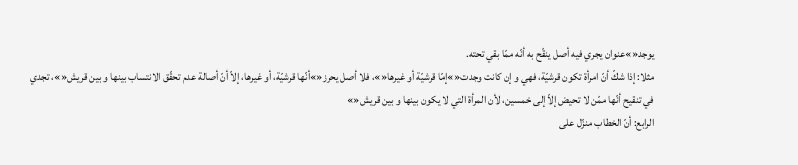يوجد«»عنوان يجري فيه أصل ينقّح به أنّه ممّا بقي تحته.
مثلا: إذا شكّ أنّ امرأة تكون قرشيّة، فهي و إن كانت وجدت«»إمّا قرشيّة أو غيرها«»، فلا أصل يحرز«»أنّها قرشيّة، أو غيرها، إلاّ أنّ أصالة عدم تحقّق الانتساب بينها و بين قريش«»، تجدي في تنقيح أنّها ممّن لا تحيض إلاّ إلى خمسين، لأن المرأة التي لا يكون بينها و بين قريش«»
الرابع: أنّ الخطاب منزّل على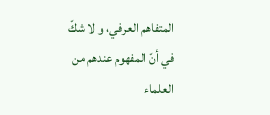المتفاهم العرفي، و لا شكّ في أنّ المفهوم عندهم من العلماء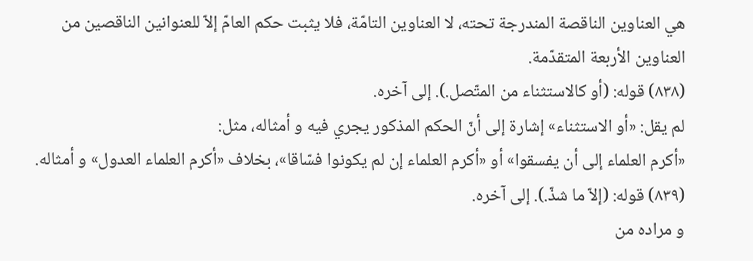هي العناوين الناقصة المندرجة تحته، لا العناوين التامّة، فلا يثبت حكم العامّ إلاّ للعنوانين الناقصين من العناوين الأربعة المتقدّمة.
(٨٣٨) قوله: (أو كالاستثناء من المتّصل.). إلى آخره.
لم يقل: «أو الاستثناء» إشارة إلى أنّ الحكم المذكور يجري فيه و أمثاله، مثل:
«أكرم العلماء إلى أن يفسقوا» أو «أكرم العلماء إن لم يكونوا فسّاقا»، بخلاف «أكرم العلماء العدول» و أمثاله.
(٨٣٩) قوله: (إلاّ ما شذّ.). إلى آخره.
و مراده من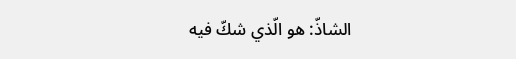الشاذّ: هو الّذي شكّ فيه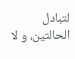لتبادل الحالتين، و لا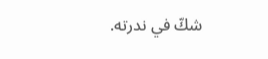شكّ في ندرته.